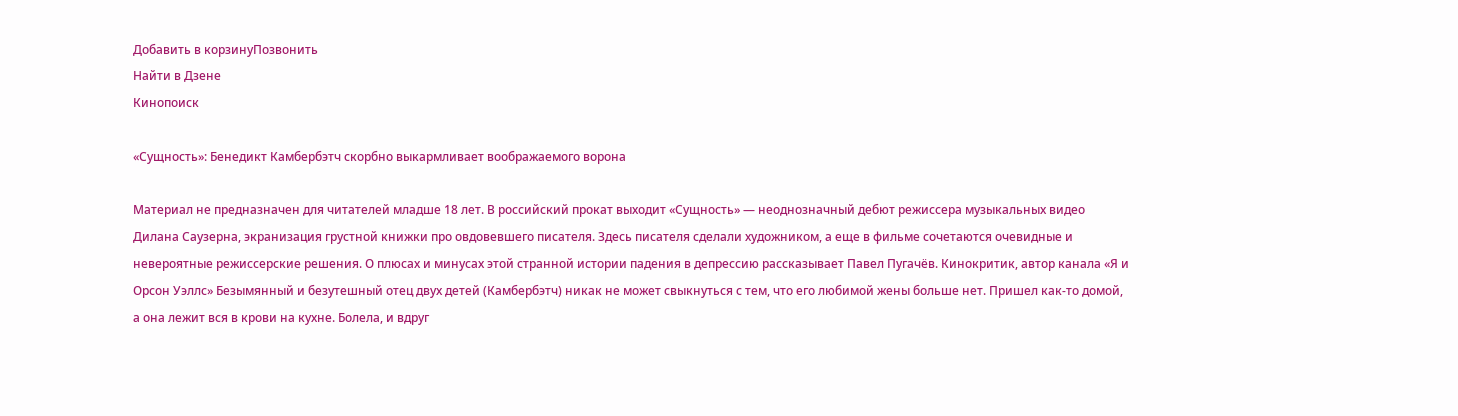Добавить в корзинуПозвонить
Найти в Дзене
Кинопоиск

«Сущность»: Бенедикт Камбербэтч скорбно выкармливает воображаемого ворона

Материал не предназначен для читателей младше 18 лет. В российский прокат выходит «Сущность» — неоднозначный дебют режиссера музыкальных видео Дилана Саузерна, экранизация грустной книжки про овдовевшего писателя. Здесь писателя сделали художником, а еще в фильме сочетаются очевидные и невероятные режиссерские решения. О плюсах и минусах этой странной истории падения в депрессию рассказывает Павел Пугачёв. Кинокритик, автор канала «Я и Орсон Уэллс» Безымянный и безутешный отец двух детей (Камбербэтч) никак не может свыкнуться с тем, что его любимой жены больше нет. Пришел как-то домой, а она лежит вся в крови на кухне. Болела, и вдруг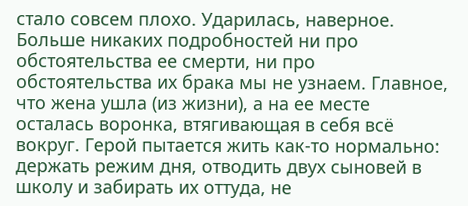стало совсем плохо. Ударилась, наверное. Больше никаких подробностей ни про обстоятельства ее смерти, ни про обстоятельства их брака мы не узнаем. Главное, что жена ушла (из жизни), а на ее месте осталась воронка, втягивающая в себя всё вокруг. Герой пытается жить как-то нормально: держать режим дня, отводить двух сыновей в школу и забирать их оттуда, не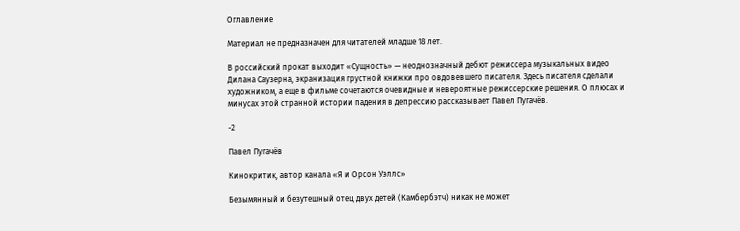Оглавление

Материал не предназначен для читателей младше 18 лет.

В российский прокат выходит «Сущность» — неоднозначный дебют режиссера музыкальных видео Дилана Саузерна, экранизация грустной книжки про овдовевшего писателя. Здесь писателя сделали художником, а еще в фильме сочетаются очевидные и невероятные режиссерские решения. О плюсах и минусах этой странной истории падения в депрессию рассказывает Павел Пугачёв.

-2

Павел Пугачёв

Кинокритик, автор канала «Я и Орсон Уэллс»

Безымянный и безутешный отец двух детей (Камбербэтч) никак не может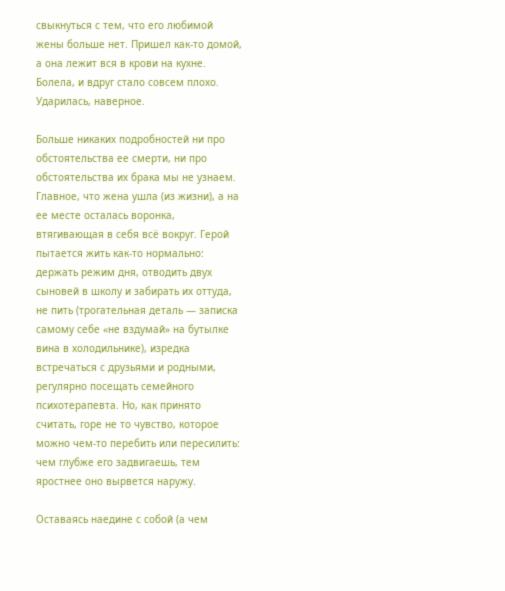свыкнуться с тем, что его любимой жены больше нет. Пришел как-то домой, а она лежит вся в крови на кухне. Болела, и вдруг стало совсем плохо. Ударилась, наверное.

Больше никаких подробностей ни про обстоятельства ее смерти, ни про обстоятельства их брака мы не узнаем. Главное, что жена ушла (из жизни), а на ее месте осталась воронка, втягивающая в себя всё вокруг. Герой пытается жить как-то нормально: держать режим дня, отводить двух сыновей в школу и забирать их оттуда, не пить (трогательная деталь — записка самому себе «не вздумай» на бутылке вина в холодильнике), изредка встречаться с друзьями и родными, регулярно посещать семейного психотерапевта. Но, как принято считать, горе не то чувство, которое можно чем-то перебить или пересилить: чем глубже его задвигаешь, тем яростнее оно вырвется наружу.

Оставаясь наедине с собой (а чем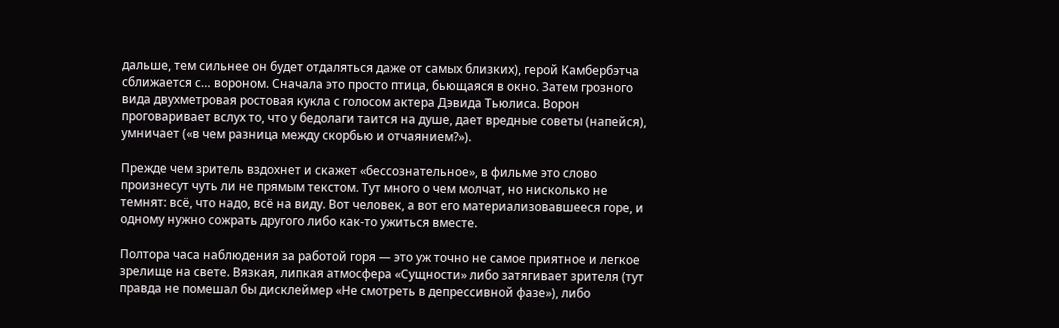дальше, тем сильнее он будет отдаляться даже от самых близких), герой Камбербэтча сближается с… вороном. Сначала это просто птица, бьющаяся в окно. Затем грозного вида двухметровая ростовая кукла с голосом актера Дэвида Тьюлиса. Ворон проговаривает вслух то, что у бедолаги таится на душе, дает вредные советы (напейся), умничает («в чем разница между скорбью и отчаянием?»).

Прежде чем зритель вздохнет и скажет «бессознательное», в фильме это слово произнесут чуть ли не прямым текстом. Тут много о чем молчат, но нисколько не темнят: всё, что надо, всё на виду. Вот человек, а вот его материализовавшееся горе, и одному нужно сожрать другого либо как-то ужиться вместе.

Полтора часа наблюдения за работой горя — это уж точно не самое приятное и легкое зрелище на свете. Вязкая, липкая атмосфера «Сущности» либо затягивает зрителя (тут правда не помешал бы дисклеймер «Не смотреть в депрессивной фазе»), либо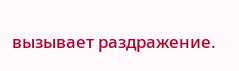вызывает раздражение.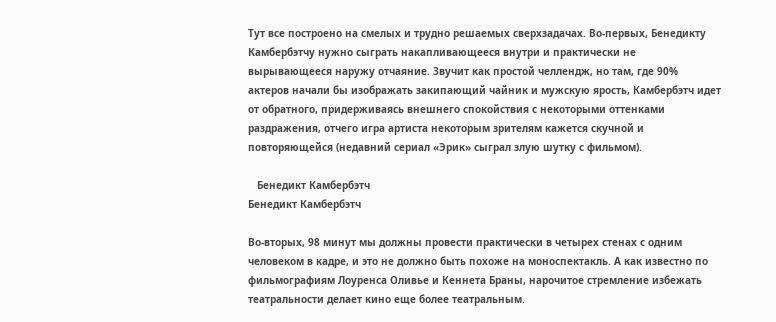Тут все построено на смелых и трудно решаемых сверхзадачах. Во-первых, Бенедикту Камбербэтчу нужно сыграть накапливающееся внутри и практически не вырывающееся наружу отчаяние. Звучит как простой челлендж, но там, где 90% актеров начали бы изображать закипающий чайник и мужскую ярость, Камбербэтч идет от обратного, придерживаясь внешнего спокойствия с некоторыми оттенками раздражения, отчего игра артиста некоторым зрителям кажется скучной и повторяющейся (недавний сериал «Эрик» сыграл злую шутку с фильмом).

   Бенедикт Камбербэтч
Бенедикт Камбербэтч

Во-вторых, 98 минут мы должны провести практически в четырех стенах с одним человеком в кадре, и это не должно быть похоже на моноспектакль. А как известно по фильмографиям Лоуренса Оливье и Кеннета Браны, нарочитое стремление избежать театральности делает кино еще более театральным.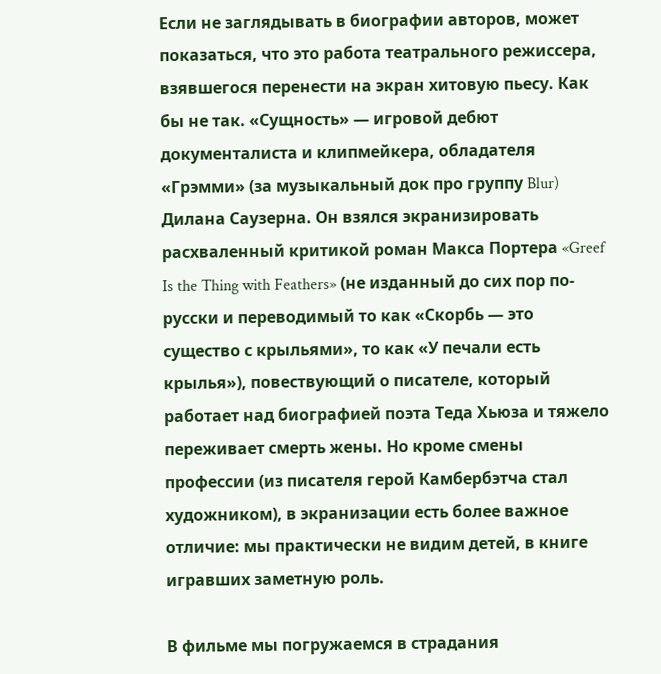Если не заглядывать в биографии авторов, может показаться, что это работа театрального режиссера, взявшегося перенести на экран хитовую пьесу. Как бы не так. «Сущность» — игровой дебют документалиста и клипмейкера, обладателя «Грэмми» (за музыкальный док про группу Blur) Дилана Саузерна. Он взялся экранизировать расхваленный критикой роман Макса Портера «Greef Is the Thing with Feathers» (не изданный до сих пор по-русски и переводимый то как «Скорбь — это существо с крыльями», то как «У печали есть крылья»), повествующий о писателе, который работает над биографией поэта Теда Хьюза и тяжело переживает смерть жены. Но кроме смены профессии (из писателя герой Камбербэтча стал художником), в экранизации есть более важное отличие: мы практически не видим детей, в книге игравших заметную роль.

В фильме мы погружаемся в страдания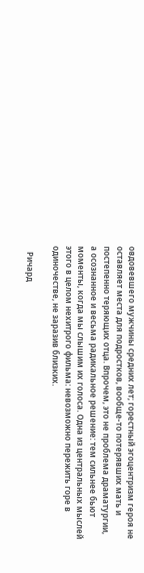овдовевшего мужчины средних лет; горестный эгоцентризм героя не оставляет места для подростков, вообще-то потерявших мать и постепенно теряющих отца. Впрочем, это не проблема драматургии, а осознанное и весьма радикальное решение: тем сильнее бьют моменты, когда мы слышим их голоса. Одна из центральных мыслей этого в целом нехитрого фильма: невозможно пережить горе в одиночестве, не заразив близких.

   Ричард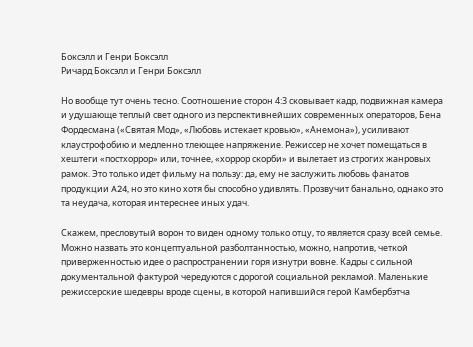Боксэлл и Генри Боксэлл
Ричард Боксэлл и Генри Боксэлл

Но вообще тут очень тесно. Соотношение сторон 4:3 сковывает кадр, подвижная камера и удушающе теплый свет одного из перспективнейших современных операторов, Бена Фордесмана («Святая Мод», «Любовь истекает кровью», «Анемона»), усиливают клаустрофобию и медленно тлеющее напряжение. Режиссер не хочет помещаться в хештеги «постхоррор» или, точнее, «хоррор скорби» и вылетает из строгих жанровых рамок. Это только идет фильму на пользу: да, ему не заслужить любовь фанатов продукции A24, но это кино хотя бы способно удивлять. Прозвучит банально, однако это та неудача, которая интереснее иных удач.

Скажем, пресловутый ворон то виден одному только отцу, то является сразу всей семье. Можно назвать это концептуальной разболтанностью, можно, напротив, четкой приверженностью идее о распространении горя изнутри вовне. Кадры с сильной документальной фактурой чередуются с дорогой социальной рекламой. Маленькие режиссерские шедевры вроде сцены, в которой напившийся герой Камбербэтча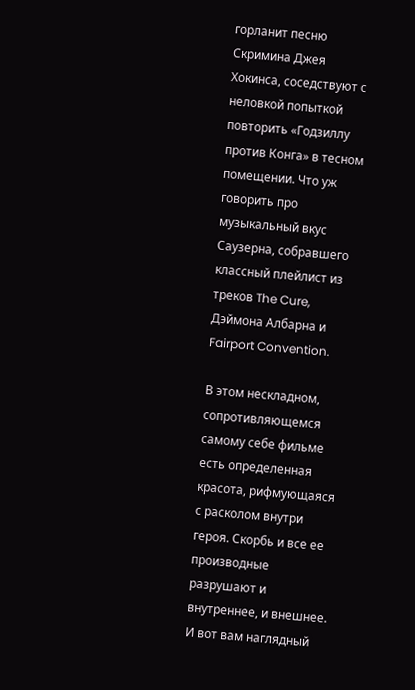горланит песню Скримина Джея Хокинса, соседствуют с неловкой попыткой повторить «Годзиллу против Конга» в тесном помещении. Что уж говорить про музыкальный вкус Саузерна, собравшего классный плейлист из треков The Cure, Дэймона Албарна и Fairport Convention.

В этом нескладном, сопротивляющемся самому себе фильме есть определенная красота, рифмующаяся с расколом внутри героя. Скорбь и все ее производные разрушают и внутреннее, и внешнее. И вот вам наглядный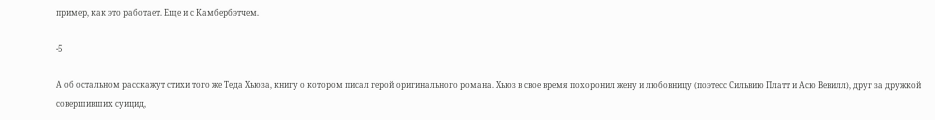пример, как это работает. Еще и с Камбербэтчем.

-5

А об остальном расскажут стихи того же Теда Хьюза, книгу о котором писал герой оригинального романа. Хьюз в свое время похоронил жену и любовницу (поэтесс Сильвию Платт и Асю Вевилл), друг за дружкой совершивших суицид,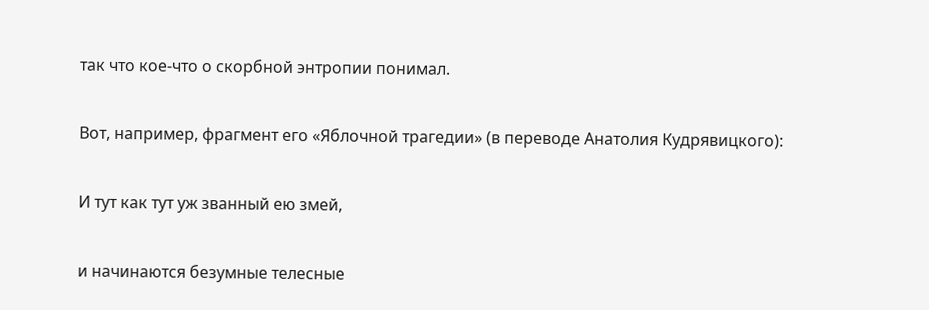так что кое-что о скорбной энтропии понимал.

Вот, например, фрагмент его «Яблочной трагедии» (в переводе Анатолия Кудрявицкого):

И тут как тут уж званный ею змей,

и начинаются безумные телесные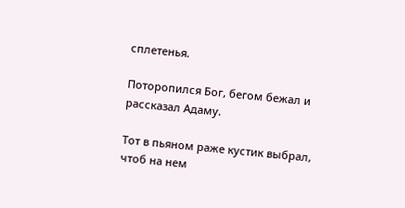сплетенья.

Поторопился Бог, бегом бежал и рассказал Адаму.

Тот в пьяном раже кустик выбрал, чтоб на нем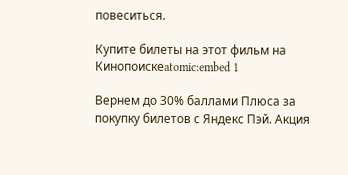повеситься.

Купите билеты на этот фильм на Кинопоискеatomic:embed 1

Вернем до 30% баллами Плюса за покупку билетов с Яндекс Пэй. Акция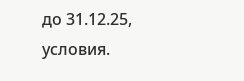до 31.12.25, условия.